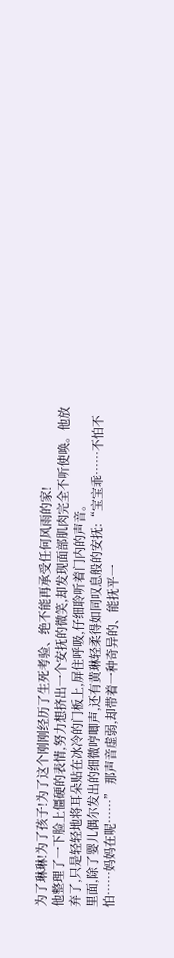为了琳琳!为了孩子!为了这个刚刚经历了生死考验、绝不能再承受任何风雨的家!
他整理了一下脸上僵硬的表情,努力想挤出一个安抚的微笑,却发现面部肌肉完全不听使唤。他放弃了,只是轻轻地将耳朵贴在冰冷的门板上,屏住呼吸,仔细聆听着门内的声音。
里面,除了婴儿偶尔发出的细微哼唧声,还有黄琳轻柔得如同叹息般的安抚:“宝宝乖……不怕不怕……妈妈在呢……” 那声音虚弱,却带着一种奇异的、能抚平一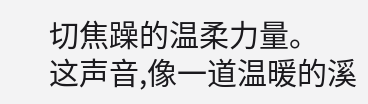切焦躁的温柔力量。
这声音,像一道温暖的溪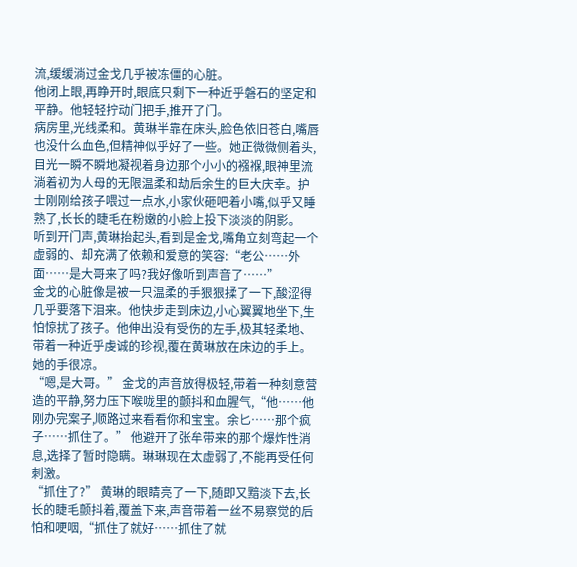流,缓缓淌过金戈几乎被冻僵的心脏。
他闭上眼,再睁开时,眼底只剩下一种近乎磐石的坚定和平静。他轻轻拧动门把手,推开了门。
病房里,光线柔和。黄琳半靠在床头,脸色依旧苍白,嘴唇也没什么血色,但精神似乎好了一些。她正微微侧着头,目光一瞬不瞬地凝视着身边那个小小的襁褓,眼神里流淌着初为人母的无限温柔和劫后余生的巨大庆幸。护士刚刚给孩子喂过一点水,小家伙砸吧着小嘴,似乎又睡熟了,长长的睫毛在粉嫩的小脸上投下淡淡的阴影。
听到开门声,黄琳抬起头,看到是金戈,嘴角立刻弯起一个虚弱的、却充满了依赖和爱意的笑容:“老公……外面……是大哥来了吗?我好像听到声音了……”
金戈的心脏像是被一只温柔的手狠狠揉了一下,酸涩得几乎要落下泪来。他快步走到床边,小心翼翼地坐下,生怕惊扰了孩子。他伸出没有受伤的左手,极其轻柔地、带着一种近乎虔诚的珍视,覆在黄琳放在床边的手上。她的手很凉。
“嗯,是大哥。” 金戈的声音放得极轻,带着一种刻意营造的平静,努力压下喉咙里的颤抖和血腥气,“他……他刚办完案子,顺路过来看看你和宝宝。余匕……那个疯子……抓住了。” 他避开了张牟带来的那个爆炸性消息,选择了暂时隐瞒。琳琳现在太虚弱了,不能再受任何刺激。
“抓住了?” 黄琳的眼睛亮了一下,随即又黯淡下去,长长的睫毛颤抖着,覆盖下来,声音带着一丝不易察觉的后怕和哽咽,“抓住了就好……抓住了就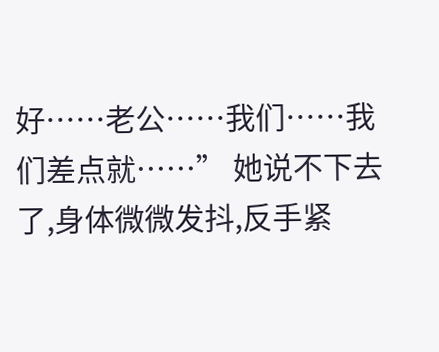好……老公……我们……我们差点就……” 她说不下去了,身体微微发抖,反手紧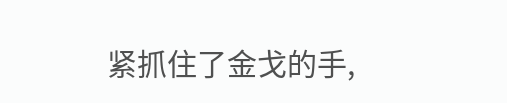紧抓住了金戈的手,